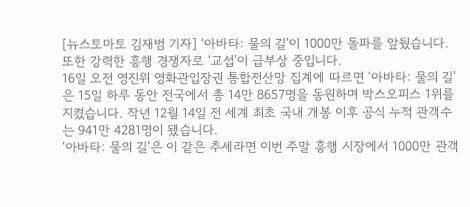[뉴스토마토 김재범 기자] ‘아바타: 물의 길’이 1000만 돌파를 앞뒀습니다. 또한 강력한 흥행 경쟁자로 ‘교섭’이 급부상 중입니다.
16일 오전 영진위 영화관입장권 통합전산망 집계에 따르면 ‘아바타: 물의 길’은 15일 하루 동안 전국에서 총 14만 8657명을 동원하며 박스오피스 1위를 지켰습니다. 작년 12월 14일 전 세계 최초 국내 개봉 이후 공식 누적 관객수는 941만 4281명이 됐습니다.
‘아바타: 물의 길’은 이 같은 추세라면 이번 주말 흥행 시장에서 1000만 관객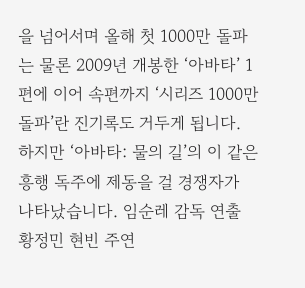을 넘어서며 올해 첫 1000만 돌파는 물론 2009년 개봉한 ‘아바타’ 1편에 이어 속편까지 ‘시리즈 1000만 돌파’란 진기록도 거두게 됩니다. 하지만 ‘아바타: 물의 길’의 이 같은 흥행 독주에 제동을 걸 경쟁자가 나타났습니다. 임순레 감독 연출 황정민 현빈 주연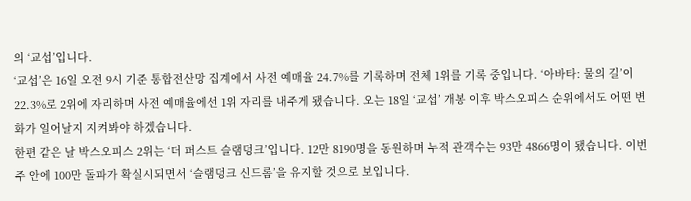의 ‘교섭’입니다.
‘교섭’은 16일 오전 9시 기준 통합전산망 집계에서 사전 예매율 24.7%를 기록하며 전체 1위를 기록 중입니다. ‘아바타: 물의 길’이 22.3%로 2위에 자리하며 사전 예매율에선 1위 자리를 내주게 됐습니다. 오는 18일 ‘교섭’ 개봉 이후 박스오피스 순위에서도 어떤 변화가 일어날지 지켜봐야 하겠습니다.
한편 같은 날 박스오피스 2위는 ‘더 퍼스트 슬램덩크’입니다. 12만 8190명을 동원하며 누적 관객수는 93만 4866명이 됐습니다. 이번 주 안에 100만 돌파가 확실시되면서 ‘슬램덩크 신드롬’을 유지할 것으로 보입니다.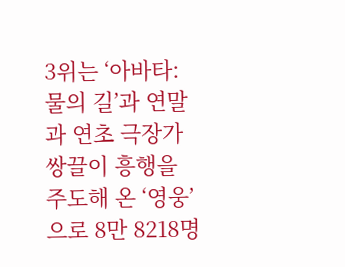3위는 ‘아바타: 물의 길’과 연말과 연초 극장가 쌍끌이 흥행을 주도해 온 ‘영웅’으로 8만 8218명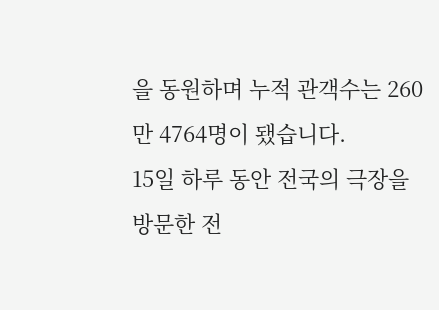을 동원하며 누적 관객수는 260만 4764명이 됐습니다.
15일 하루 동안 전국의 극장을 방문한 전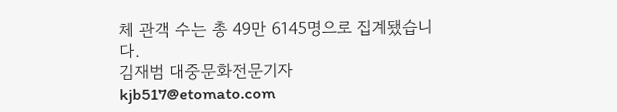체 관객 수는 총 49만 6145명으로 집계됐습니다.
김재범 대중문화전문기자 kjb517@etomato.com